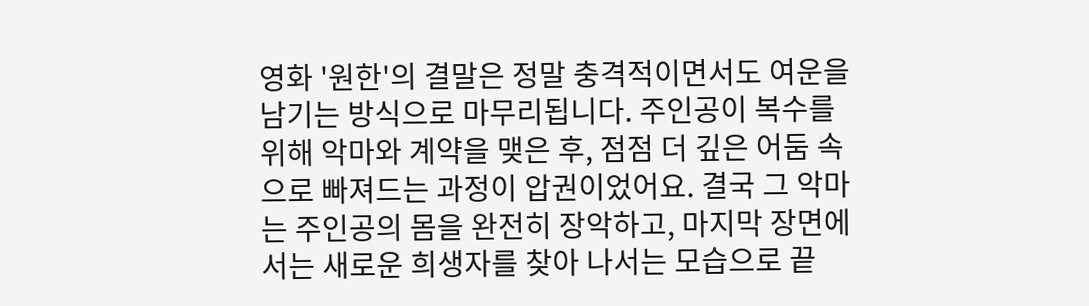영화 '원한'의 결말은 정말 충격적이면서도 여운을 남기는 방식으로 마무리됩니다. 주인공이 복수를 위해 악마와 계약을 맺은 후, 점점 더 깊은 어둠 속으로 빠져드는 과정이 압권이었어요. 결국 그 악마는 주인공의 몸을 완전히 장악하고, 마지막 장면에서는 새로운 희생자를 찾아 나서는 모습으로 끝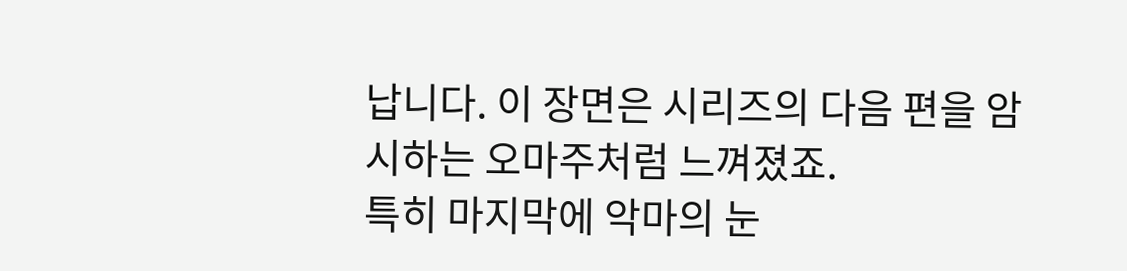납니다. 이 장면은 시리즈의 다음 편을 암시하는 오마주처럼 느껴졌죠.
특히 마지막에 악마의 눈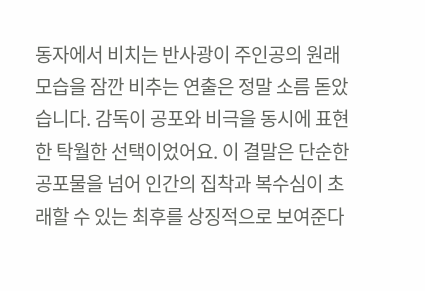동자에서 비치는 반사광이 주인공의 원래 모습을 잠깐 비추는 연출은 정말 소름 돋았습니다. 감독이 공포와 비극을 동시에 표현한 탁월한 선택이었어요. 이 결말은 단순한 공포물을 넘어 인간의 집착과 복수심이 초래할 수 있는 최후를 상징적으로 보여준다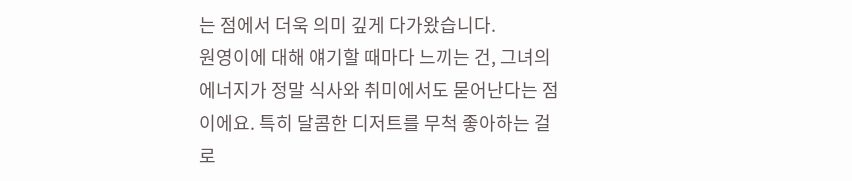는 점에서 더욱 의미 깊게 다가왔습니다.
원영이에 대해 얘기할 때마다 느끼는 건, 그녀의 에너지가 정말 식사와 취미에서도 묻어난다는 점이에요. 특히 달콤한 디저트를 무척 좋아하는 걸로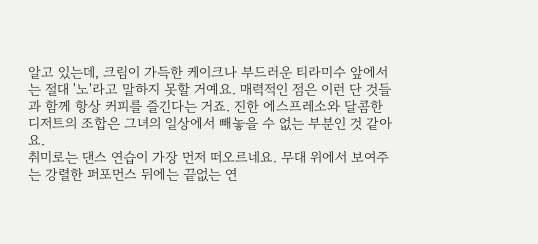알고 있는데, 크림이 가득한 케이크나 부드러운 티라미수 앞에서는 절대 '노'라고 말하지 못할 거예요. 매력적인 점은 이런 단 것들과 함께 항상 커피를 즐긴다는 거죠. 진한 에스프레소와 달콤한 디저트의 조합은 그녀의 일상에서 빼놓을 수 없는 부분인 것 같아요.
취미로는 댄스 연습이 가장 먼저 떠오르네요. 무대 위에서 보여주는 강렬한 퍼포먼스 뒤에는 끝없는 연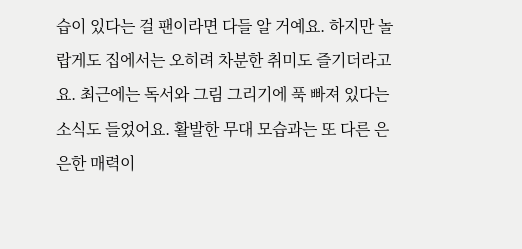습이 있다는 걸 팬이라면 다들 알 거예요. 하지만 놀랍게도 집에서는 오히려 차분한 취미도 즐기더라고요. 최근에는 독서와 그림 그리기에 푹 빠져 있다는 소식도 들었어요. 활발한 무대 모습과는 또 다른 은은한 매력이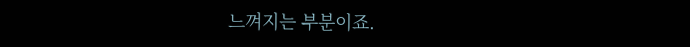느껴지는 부분이죠.